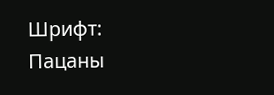Шрифт:
Пацаны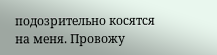подозрительно косятся на меня. Провожу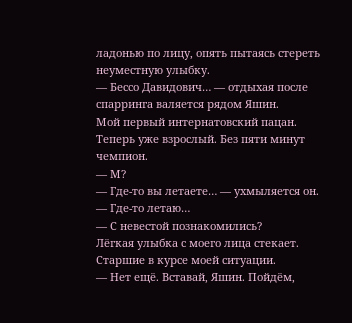ладонью по лицу, опять пытаясь стереть неуместную улыбку.
— Бессо Давидович… — отдыхая после спарринга валяется рядом Яшин.
Мой первый интернатовский пацан. Теперь уже взрослый. Без пяти минут чемпион.
— М?
— Где-то вы летаете… — ухмыляется он.
— Где-то летаю…
— С невестой познакомились?
Лёгкая улыбка с моего лица стекает.
Старшие в курсе моей ситуации.
— Нет ещё. Вставай, Яшин. Пойдём,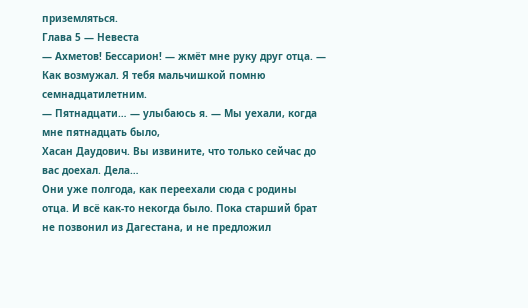приземляться.
Глава 5 — Невеста
— Ахметов! Бессарион! — жмёт мне руку друг отца. — Как возмужал. Я тебя мальчишкой помню семнадцатилетним.
— Пятнадцати… — улыбаюсь я. — Мы уехали, когда мне пятнадцать было,
Хасан Даудович. Вы извините, что только сейчас до вас доехал. Дела…
Они уже полгода, как переехали сюда с родины отца. И всё как-то некогда было. Пока старший брат не позвонил из Дагестана, и не предложил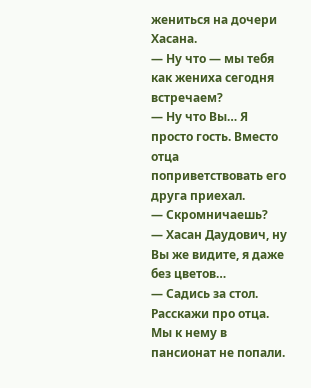жениться на дочери Хасана.
— Ну что — мы тебя как жениха сегодня встречаем?
— Ну что Вы… Я просто гость. Вместо отца поприветствовать его друга приехал.
— Скромничаешь?
— Хасан Даудович, ну Вы же видите, я даже без цветов…
— Садись за стол. Расскажи про отца. Мы к нему в пансионат не попали.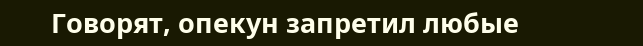Говорят, опекун запретил любые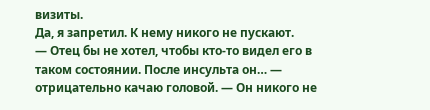визиты.
Да, я запретил. К нему никого не пускают.
— Отец бы не хотел, чтобы кто-то видел его в таком состоянии. После инсульта он… — отрицательно качаю головой. — Он никого не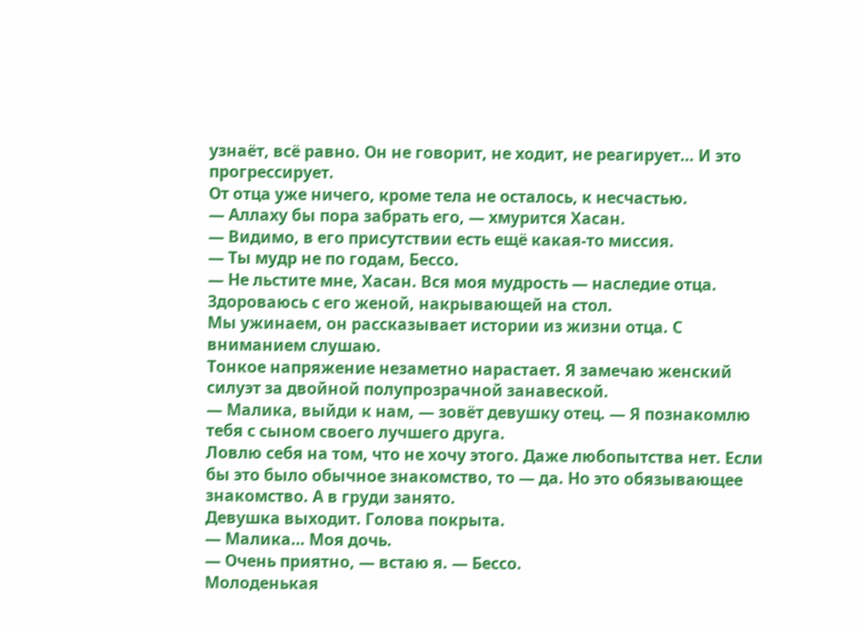узнаёт, всё равно. Он не говорит, не ходит, не реагирует… И это прогрессирует.
От отца уже ничего, кроме тела не осталось, к несчастью.
— Аллаху бы пора забрать его, — хмурится Хасан.
— Видимо, в его присутствии есть ещё какая-то миссия.
— Ты мудр не по годам, Бессо.
— Не льстите мне, Хасан. Вся моя мудрость — наследие отца.
Здороваюсь с его женой, накрывающей на стол.
Мы ужинаем, он рассказывает истории из жизни отца. С вниманием слушаю.
Тонкое напряжение незаметно нарастает. Я замечаю женский силуэт за двойной полупрозрачной занавеской.
— Малика, выйди к нам, — зовёт девушку отец. — Я познакомлю тебя с сыном своего лучшего друга.
Ловлю себя на том, что не хочу этого. Даже любопытства нет. Если бы это было обычное знакомство, то — да. Но это обязывающее знакомство. А в груди занято.
Девушка выходит. Голова покрыта.
— Малика… Моя дочь.
— Очень приятно, — встаю я. — Бессо.
Молоденькая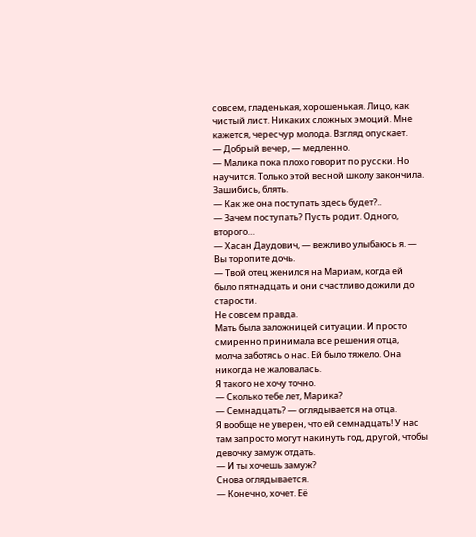совсем, гладенькая, хорошенькая. Лицо, как чистый лист. Никаких сложных эмоций. Мне кажется, чересчур молода. Взгляд опускает.
— Добрый вечер, — медленно.
— Малика пока плохо говорит по русски. Но научится. Только этой весной школу закончила.
Зашибись, блять.
— Как же она поступать здесь будет?..
— Зачем поступать? Пусть родит. Одного, второго…
— Хасан Даудович, — вежливо улыбаюсь я. — Вы торопите дочь.
— Твой отец женился на Мариам, когда ей было пятнадцать и они счастливо дожили до старости.
Не совсем правда.
Мать была заложницей ситуации. И просто смиренно принимала все решения отца, молча заботясь о нас. Ей было тяжело. Она никогда не жаловалась.
Я такого не хочу точно.
— Сколько тебе лет, Марика?
— Семнадцать? — оглядывается на отца.
Я вообще не уверен, что ей семнадцать! У нас там запросто могут накинуть год, другой, чтобы девочку замуж отдать.
— И ты хочешь замуж?
Снова оглядывается.
— Конечно, хочет. Её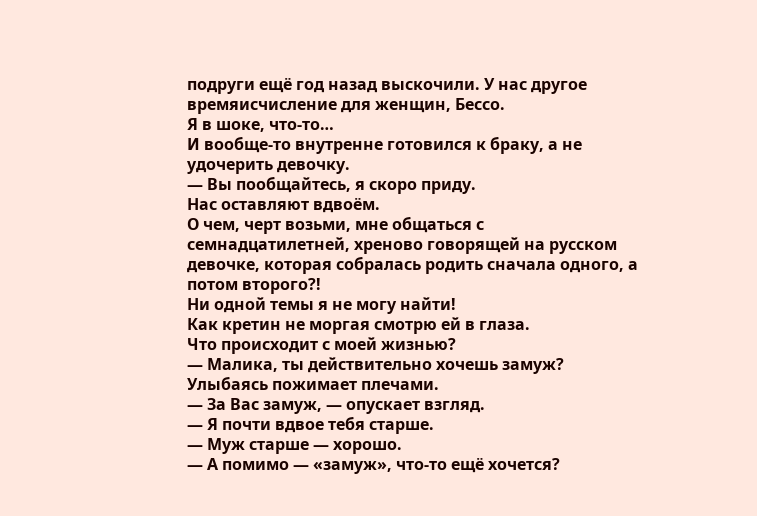подруги ещё год назад выскочили. У нас другое времяисчисление для женщин, Бессо.
Я в шоке, что-то…
И вообще-то внутренне готовился к браку, а не удочерить девочку.
— Вы пообщайтесь, я скоро приду.
Нас оставляют вдвоём.
О чем, черт возьми, мне общаться с семнадцатилетней, хреново говорящей на русском девочке, которая собралась родить сначала одного, а потом второго?!
Ни одной темы я не могу найти!
Как кретин не моргая смотрю ей в глаза.
Что происходит с моей жизнью?
— Малика, ты действительно хочешь замуж?
Улыбаясь пожимает плечами.
— За Вас замуж, — опускает взгляд.
— Я почти вдвое тебя старше.
— Муж старше — хорошо.
— А помимо — «замуж», что-то ещё хочется?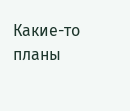Какие-то планы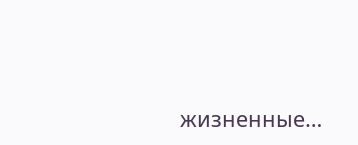жизненные…